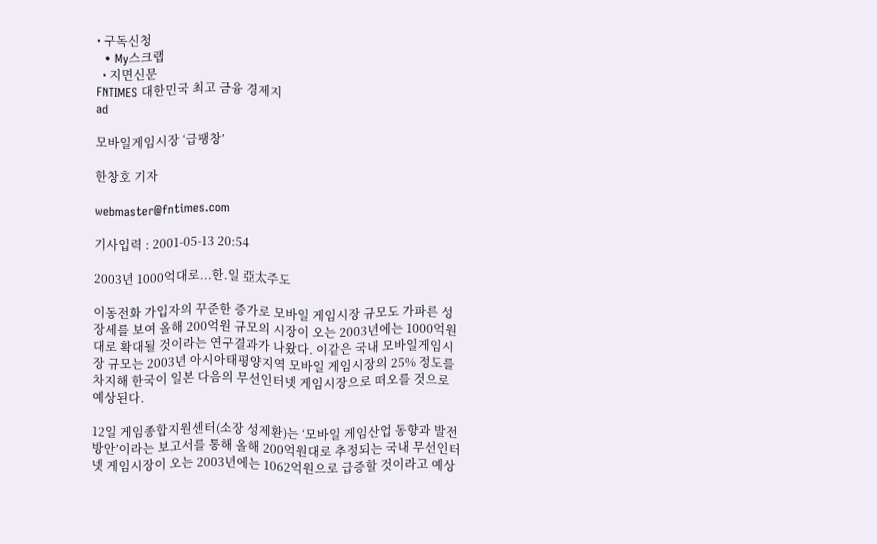• 구독신청
  • My스크랩
  • 지면신문
FNTIMES 대한민국 최고 금융 경제지
ad

모바일게임시장 ‘급팽창’

한창호 기자

webmaster@fntimes.com

기사입력 : 2001-05-13 20:54

2003년 1000억대로...한.일 亞太주도

이동전화 가입자의 꾸준한 증가로 모바일 게임시장 규모도 가파른 성장세를 보여 올해 200억원 규모의 시장이 오는 2003년에는 1000억원대로 확대될 것이라는 연구결과가 나왔다. 이같은 국내 모바일게임시장 규모는 2003년 아시아태평양지역 모바일 게임시장의 25% 정도를 차지해 한국이 일본 다음의 무선인터넷 게임시장으로 떠오를 것으로 예상된다.

12일 게임종합지원센터(소장 성제환)는 ‘모바일 게임산업 동향과 발전방안’이라는 보고서를 통해 올해 200억원대로 추정되는 국내 무선인터넷 게임시장이 오는 2003년에는 1062억원으로 급증할 것이라고 예상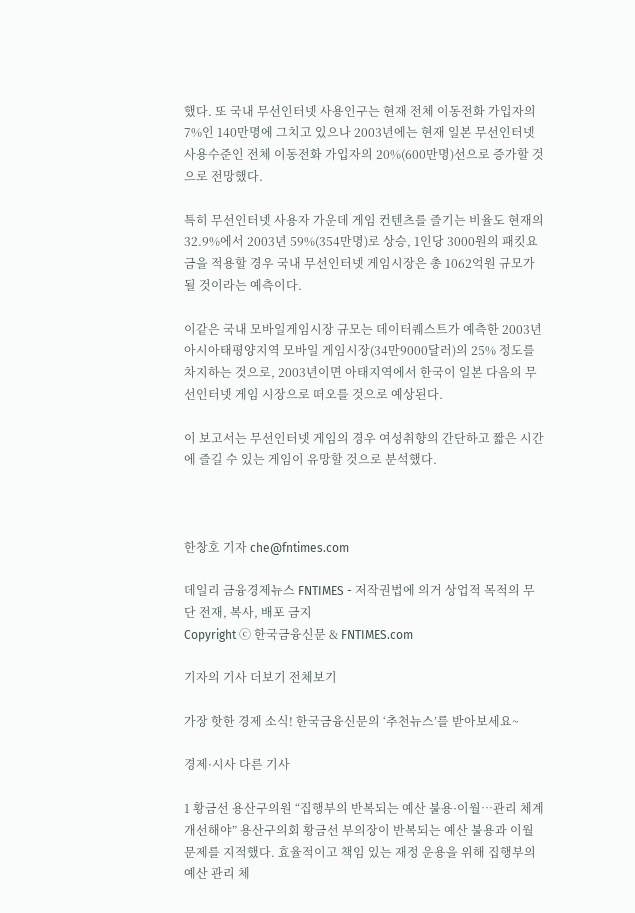했다. 또 국내 무선인터넷 사용인구는 현재 전체 이동전화 가입자의 7%인 140만명에 그치고 있으나 2003년에는 현재 일본 무선인터넷 사용수준인 전체 이동전화 가입자의 20%(600만명)선으로 증가할 것으로 전망했다.

특히 무선인터넷 사용자 가운데 게임 컨텐츠를 즐기는 비율도 현재의 32.9%에서 2003년 59%(354만명)로 상승, 1인당 3000원의 패킷요금을 적용할 경우 국내 무선인터넷 게임시장은 총 1062억원 규모가 될 것이라는 예측이다.

이같은 국내 모바일게임시장 규모는 데이터퀘스트가 예측한 2003년 아시아태평양지역 모바일 게임시장(34만9000달러)의 25% 정도를 차지하는 것으로, 2003년이면 아태지역에서 한국이 일본 다음의 무선인터넷 게임 시장으로 떠오를 것으로 예상된다.

이 보고서는 무선인터넷 게임의 경우 여성취향의 간단하고 짧은 시간에 즐길 수 있는 게임이 유망할 것으로 분석했다.



한창호 기자 che@fntimes.com

데일리 금융경제뉴스 FNTIMES - 저작권법에 의거 상업적 목적의 무단 전재, 복사, 배포 금지
Copyright ⓒ 한국금융신문 & FNTIMES.com

기자의 기사 더보기 전체보기

가장 핫한 경제 소식! 한국금융신문의 ‘추천뉴스’를 받아보세요~

경제·시사 다른 기사

1 황금선 용산구의원 “집행부의 반복되는 예산 불용·이월…관리 체계 개선해야” 용산구의회 황금선 부의장이 반복되는 예산 불용과 이월 문제를 지적했다. 효율적이고 책임 있는 재정 운용을 위해 집행부의 예산 관리 체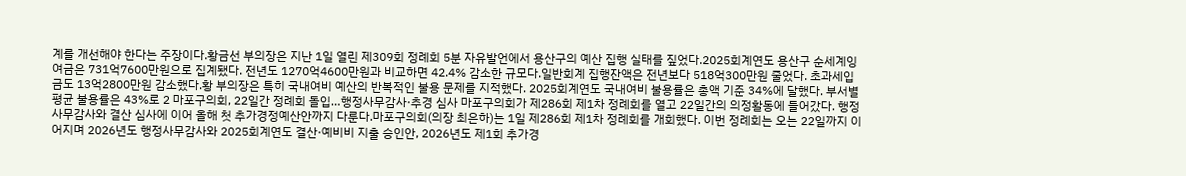계를 개선해야 한다는 주장이다.황금선 부의장은 지난 1일 열린 제309회 정례회 5분 자유발언에서 용산구의 예산 집행 실태를 짚었다.2025회계연도 용산구 순세계잉여금은 731억7600만원으로 집계됐다. 전년도 1270억4600만원과 비교하면 42.4% 감소한 규모다.일반회계 집행잔액은 전년보다 518억300만원 줄었다. 초과세입금도 13억2800만원 감소했다.황 부의장은 특히 국내여비 예산의 반복적인 불용 문제를 지적했다. 2025회계연도 국내여비 불용률은 총액 기준 34%에 달했다. 부서별 평균 불용률은 43%로 2 마포구의회, 22일간 정례회 돌입…행정사무감사·추경 심사 마포구의회가 제286회 제1차 정례회를 열고 22일간의 의정활동에 들어갔다. 행정사무감사와 결산 심사에 이어 올해 첫 추가경정예산안까지 다룬다.마포구의회(의장 최은하)는 1일 제286회 제1차 정례회를 개회했다. 이번 정례회는 오는 22일까지 이어지며 2026년도 행정사무감사와 2025회계연도 결산·예비비 지출 승인안, 2026년도 제1회 추가경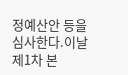정예산안 등을 심사한다.이날 제1차 본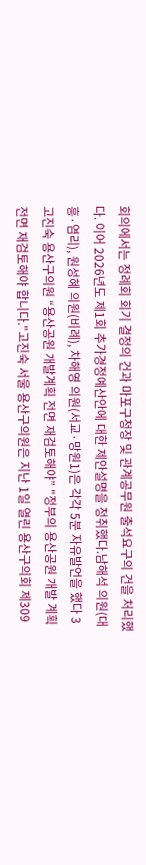회의에서는 정례회 회기 결정의 건과 마포구청장 및 관계공무원 출석요구의 건을 처리했다. 이어 2026년도 제1회 추가경정예산안에 대한 제안설명을 청취했다.남해석 의원(대흥·염리), 원성혜 의원(비례), 차해영 의원(서교·망원1)은 각각 5분 자유발언을 했다 3 고진숙 용산구의원 “용산공원 개발계획 전면 재검토해야” "정부의 용산공원 개발 계획 전면 재검토해야 합니다."고진숙 서울 용산구의원은 지난 1일 열린 용산구의회 제309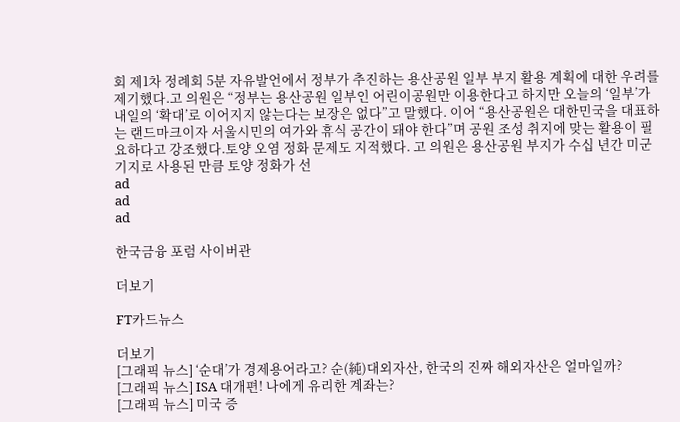회 제1차 정례회 5분 자유발언에서 정부가 추진하는 용산공원 일부 부지 활용 계획에 대한 우려를 제기했다.고 의원은 “정부는 용산공원 일부인 어린이공원만 이용한다고 하지만 오늘의 ‘일부’가 내일의 ‘확대’로 이어지지 않는다는 보장은 없다”고 말했다. 이어 “용산공원은 대한민국을 대표하는 랜드마크이자 서울시민의 여가와 휴식 공간이 돼야 한다”며 공원 조성 취지에 맞는 활용이 필요하다고 강조했다.토양 오염 정화 문제도 지적했다. 고 의원은 용산공원 부지가 수십 년간 미군기지로 사용된 만큼 토양 정화가 선
ad
ad
ad

한국금융 포럼 사이버관

더보기

FT카드뉴스

더보기
[그래픽 뉴스] ‘순대’가 경제용어라고? 순(純)대외자산, 한국의 진짜 해외자산은 얼마일까?
[그래픽 뉴스] ISA 대개편! 나에게 유리한 계좌는?
[그래픽 뉴스] 미국 증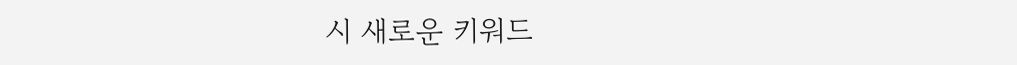시 새로운 키워드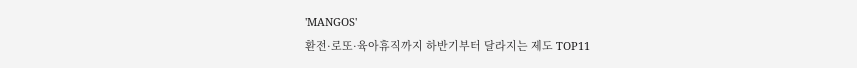'MANGOS'
환전·로또·육아휴직까지 하반기부터 달라지는 제도 TOP11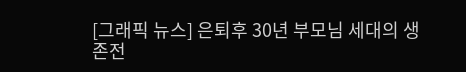[그래픽 뉴스] 은퇴후 30년 부모님 세대의 생존전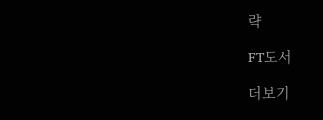략

FT도서

더보기